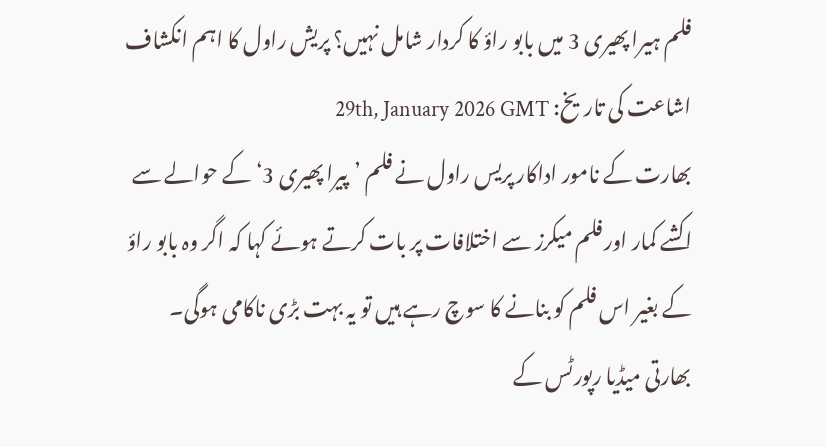فلم ہیرا پھیری 3 میں بابو راؤ کا کردار شامل نہیں؟ پریش راول کا اہم انکشاف
اشاعت کی تاریخ: 29th, January 2026 GMT
بھارت کے نامور اداکار پریس راول نے فلم ’پیرا پھیری 3‘ کے حوالے سے اکشے کمار اور فلم میکرز سے اختلافات پر بات کرتے ہوئے کہا کہ اگر وہ بابو راؤ کے بغیر اس فلم کو بنانے کا سوچ رہے ہیں تو یہ بہت بڑی ناکامی ہوگی۔
بھارتی میڈیا رپورٹس کے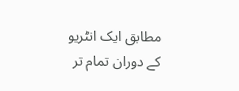مطابق ایک انٹریو کے دوران تمام تر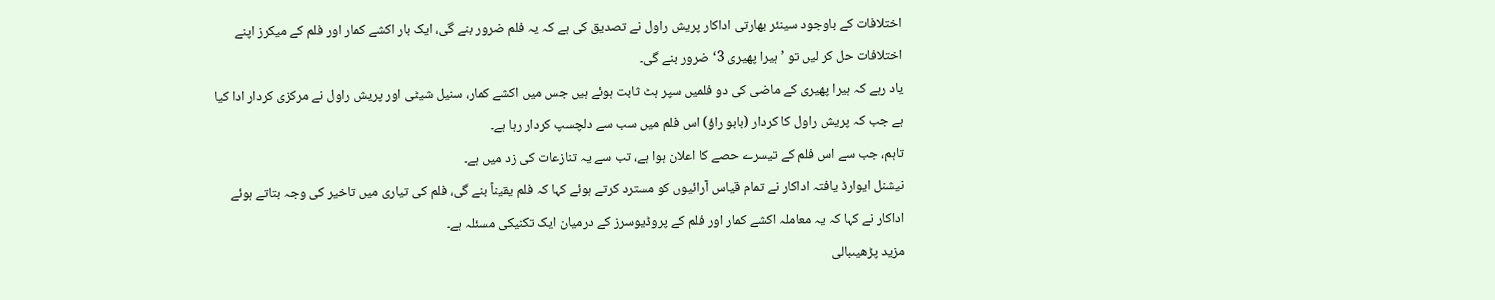اختلافات کے باوجود سینئر بھارتی اداکار پریش راول نے تصدیق کی ہے کہ یہ فلم ضرور بنے گی، ایک بار اکشے کمار اور فلم کے میکرز اپنے اختلافات حل کر لیں تو ’ہیرا پھیری 3‘ ضرور بنے گی۔
یاد رہے کہ ہیرا پھیری کے ماضی کی دو فلمیں سپر ہٹ ثابت ہوئے ہیں جس میں اکشے کمار، سنیل شیٹی اور پریش راول نے مرکزی کردار ادا کیا ہے جب کہ پریش راول کا کردار (بابو راؤ) اس فلم میں سب سے دلچسپ کردار رہا ہے۔
تاہم، جب سے اس فلم کے تیسرے حصے کا اعلان ہوا ہے، تب سے یہ تنازعات کی زد میں ہے۔
نیشنل ایوارڈ یافتہ اداکار نے تمام قیاس آرائیوں کو مسترد کرتے ہوئے کہا کہ فلم یقیناً بنے گی، فلم کی تیاری میں تاخیر کی وجہ بتاتے ہوئے اداکار نے کہا کہ یہ معاملہ اکشے کمار اور فلم کے پروڈیوسرز کے درمیان ایک تکنیکی مسئلہ ہے۔
مزید پڑھیںبالی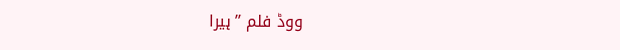ووڈ فلم ’’ہیرا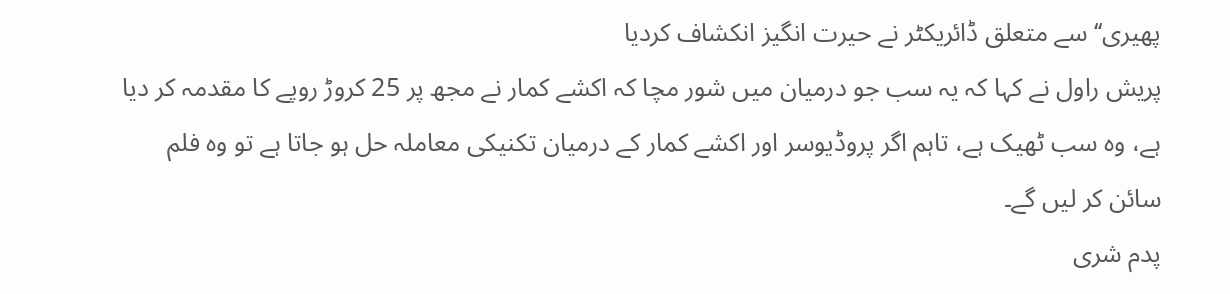پھیری‘‘ سے متعلق ڈائریکٹر نے حیرت انگیز انکشاف کردیا
پریش راول نے کہا کہ یہ سب جو درمیان میں شور مچا کہ اکشے کمار نے مجھ پر 25 کروڑ روپے کا مقدمہ کر دیا ہے، وہ سب ٹھیک ہے، تاہم اگر پروڈیوسر اور اکشے کمار کے درمیان تکنیکی معاملہ حل ہو جاتا ہے تو وہ فلم سائن کر لیں گے۔
پدم شری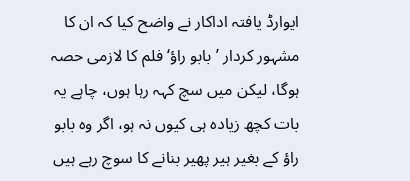ایوارڈ یافتہ اداکار نے واضح کیا کہ ان کا مشہور کردار ’بابو راؤ‘ فلم کا لازمی حصہ ہوگا، لیکن میں سچ کہہ رہا ہوں، چاہے یہ بات کچھ زیادہ ہی کیوں نہ ہو، اگر وہ بابو راؤ کے بغیر ہیر پھیر بنانے کا سوچ رہے ہیں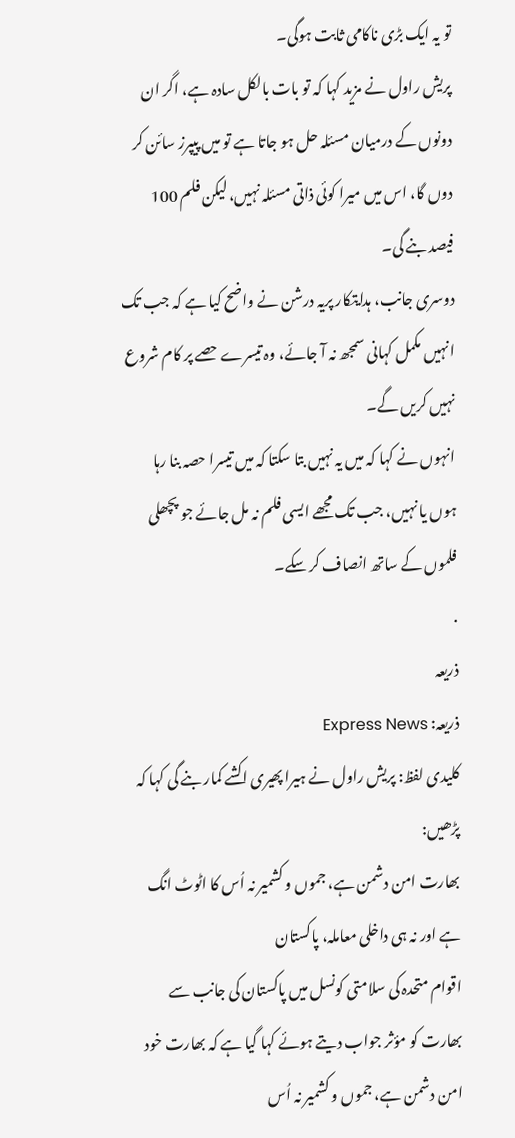تو یہ ایک بڑی ناکامی ثابت ہوگی۔
پریش راول نے مزید کہا کہ تو بات بالکل سادہ ہے، اگر ان دونوں کے درمیان مسئلہ حل ہو جاتا ہے تو میں پیپرز سائن کر دوں گا، اس میں میرا کوئی ذاتی مسئلہ نہیں، لیکن فلم 100 فیصد بنے گی۔
دوسری جانب، ہدایتکار پریہ درشن نے واضح کیا ہے کہ جب تک انہیں مکمل کہانی سمجھ نہ آ جائے، وہ تیسرے حصے پر کام شروع نہیں کریں گے۔
انہوں نے کہا کہ میں یہ نہیں بتا سکتا کہ میں تیسرا حصہ بنا رہا ہوں یا نہیں، جب تک مجھے ایسی فلم نہ مل جائے جو پچھلی فلموں کے ساتھ انصاف کر سکے۔
.
ذریعہ
ذریعہ: Express News
کلیدی لفظ: پریش راول نے ہیرا پھیری اکشے کمار بنے گی کہا کہ
پڑھیں:
بھارت امن دشمن ہے، جموں و کشمیر نہ اُس کا اٹوٹ انگ ہے اور نہ ہی داخلی معاملہ، پاکستان
اقوام متحدہ کی سلامتی کونسل میں پاکستان کی جانب سے بھارت کو مؤثر جواب دیتے ہوئے کہا گیا ہے کہ بھارت خود امن دشمن ہے، جموں و کشمیر نہ اُس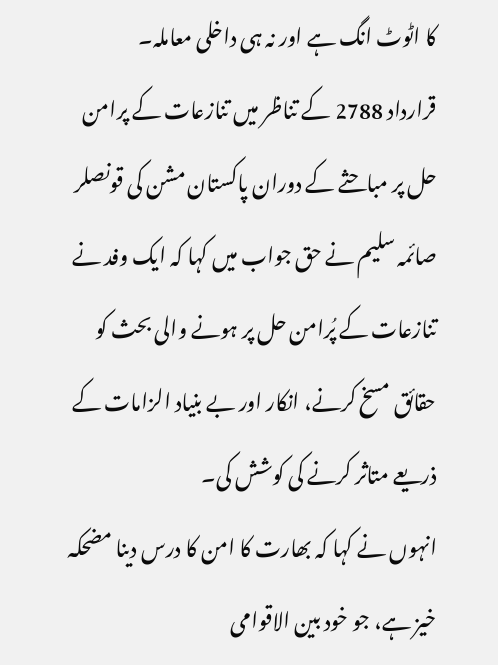کا اٹوٹ انگ ہے اور نہ ہی داخلی معاملہ۔
قرارداد 2788 کے تناظر میں تنازعات کے پرامن حل پر مباحثے کے دوران پاکستان مشن کی قونصلر صائمہ سلیم نے حق جواب میں کہا کہ ایک وفد نے تنازعات کے پُرامن حل پر ہونے والی بحث کو حقائق مسخ کرنے، انکار اور بے بنیاد الزامات کے ذریعے متاثر کرنے کی کوشش کی۔
انہوں نے کہا کہ بھارت کا امن کا درس دینا مضحکہ خیز ہے، جو خود بین الاقوامی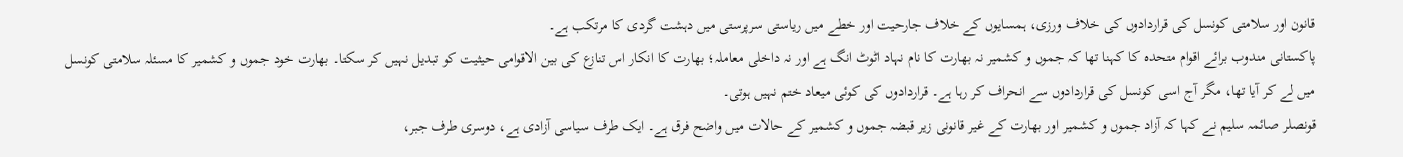قانون اور سلامتی کونسل کی قراردادوں کی خلاف ورزی، ہمسایوں کے خلاف جارحیت اور خطے میں ریاستی سرپرستی میں دہشت گردی کا مرتکب ہے۔
پاکستانی مندوب برائے اقوام متحدہ کا کہنا تھا کہ جموں و کشمیر نہ بھارت کا نام نہاد اٹوٹ انگ ہے اور نہ داخلی معاملہ؛ بھارت کا انکار اس تنازع کی بین الاقوامی حیثیت کو تبدیل نہیں کر سکتا۔ بھارت خود جموں و کشمیر کا مسئلہ سلامتی کونسل میں لے کر آیا تھا، مگر آج اسی کونسل کی قراردادوں سے انحراف کر رہا ہے۔ قراردادوں کی کوئی میعاد ختم نہیں ہوتی۔
قونصلر صائمہ سلیم نے کہا کہ آزاد جموں و کشمیر اور بھارت کے غیر قانونی زیر قبضہ جموں و کشمیر کے حالات میں واضح فرق ہے۔ ایک طرف سیاسی آزادی ہے، دوسری طرف جبر،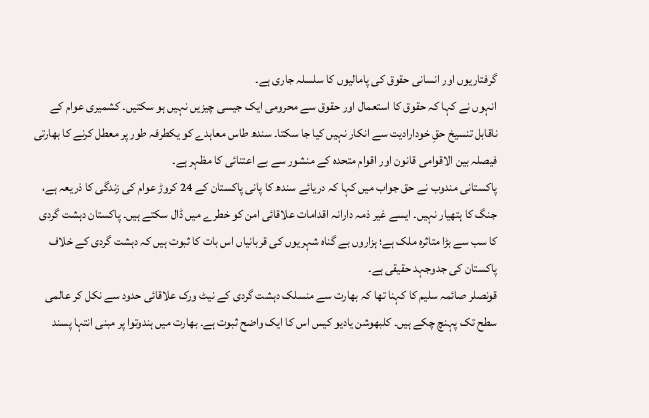گرفتاریوں اور انسانی حقوق کی پامالیوں کا سلسلہ جاری ہے۔
انہوں نے کہا کہ حقوق کا استعمال اور حقوق سے محرومی ایک جیسی چیزیں نہیں ہو سکتیں۔ کشمیری عوام کے ناقابل تنسیخ حقِ خودارادیت سے انکار نہیں کیا جا سکتا۔ سندھ طاس معاہدے کو یکطرفہ طور پر معطل کرنے کا بھارتی فیصلہ بین الاقوامی قانون اور اقوام متحدہ کے منشور سے بے اعتنائی کا مظہر ہے۔
پاکستانی مندوب نے حق جواب میں کہا کہ دریائے سندھ کا پانی پاکستان کے 24 کروڑ عوام کی زندگی کا ذریعہ ہے، جنگ کا ہتھیار نہیں۔ ایسے غیر ذمہ دارانہ اقدامات علاقائی امن کو خطرے میں ڈال سکتے ہیں۔ پاکستان دہشت گردی کا سب سے بڑا متاثرہ ملک ہے؛ ہزاروں بے گناہ شہریوں کی قربانیاں اس بات کا ثبوت ہیں کہ دہشت گردی کے خلاف پاکستان کی جدوجہد حقیقی ہے۔
قونصلر صائمہ سلیم کا کہنا تھا کہ بھارت سے منسلک دہشت گردی کے نیٹ ورک علاقائی حدود سے نکل کر عالمی سطح تک پہنچ چکے ہیں۔ کلبھوشن یادیو کیس اس کا ایک واضح ثبوت ہے۔ بھارت میں ہندوتوا پر مبنی انتہا پسند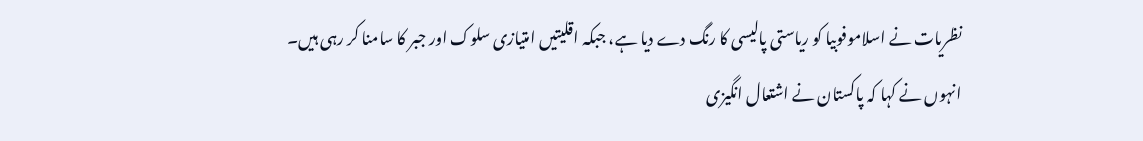نظریات نے اسلاموفوبیا کو ریاستی پالیسی کا رنگ دے دیا ہے، جبکہ اقلیتیں امتیازی سلوک اور جبر کا سامنا کر رہی ہیں۔
انہوں نے کہا کہ پاکستان نے اشتعال انگیزی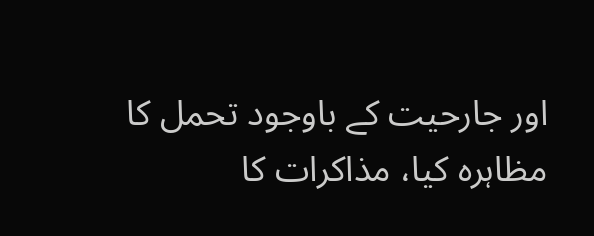اور جارحیت کے باوجود تحمل کا مظاہرہ کیا، مذاکرات کا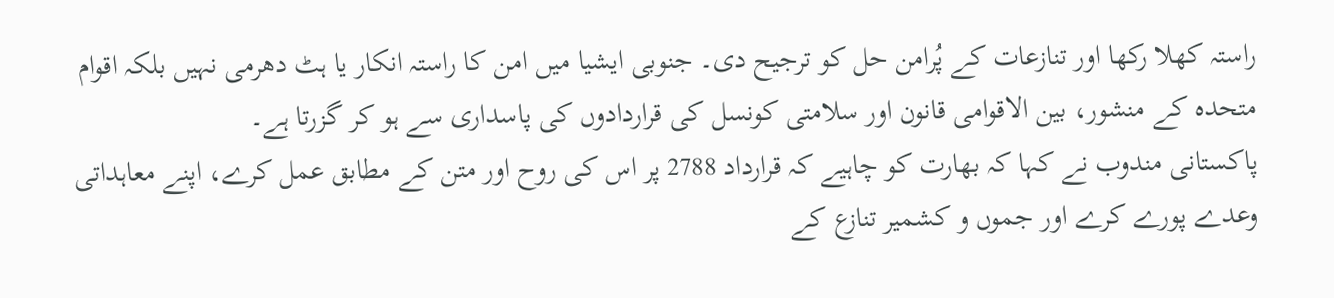راستہ کھلا رکھا اور تنازعات کے پُرامن حل کو ترجیح دی۔ جنوبی ایشیا میں امن کا راستہ انکار یا ہٹ دھرمی نہیں بلکہ اقوام متحدہ کے منشور، بین الاقوامی قانون اور سلامتی کونسل کی قراردادوں کی پاسداری سے ہو کر گزرتا ہے۔
پاکستانی مندوب نے کہا کہ بھارت کو چاہیے کہ قرارداد 2788 پر اس کی روح اور متن کے مطابق عمل کرے، اپنے معاہداتی وعدے پورے کرے اور جموں و کشمیر تنازع کے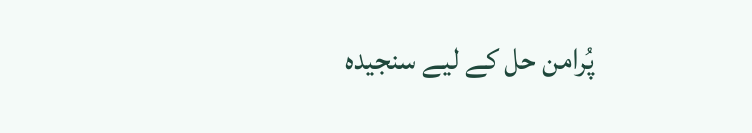پُرامن حل کے لیے سنجیدہ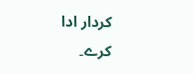کردار ادا کرے۔